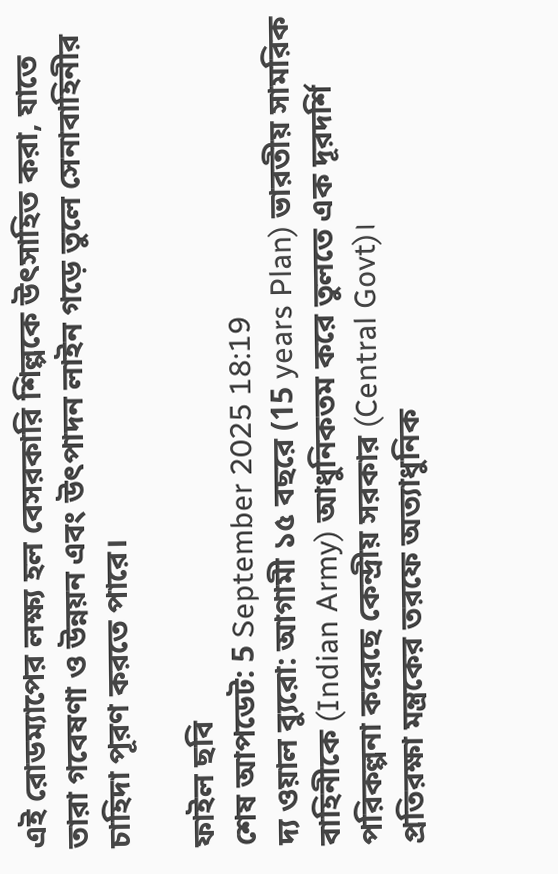এই রোডম্যাপের লক্ষ্য হল বেসরকারি শিল্পকে উৎসাহিত করা, যাতে তারা গবেষণা ও উন্নয়ন এবং উৎপাদন লাইন গড়ে তুলে সেনাবাহিনীর চাহিদা পূরণ করতে পারে।

ফাইল ছবি
শেষ আপডেট: 5 September 2025 18:19
দ্য ওয়াল ব্যুরো: আগামী ১৫ বছরে (15 years Plan) ভারতীয় সামরিক বাহিনীকে (Indian Army) আধুনিকতম করে তুলতে এক দূরদর্শি পরিকল্পনা করেছে কেন্দ্রীয় সরকার (Central Govt)।
প্রতিরক্ষা মন্ত্রকের তরফে অত্যাধুনিক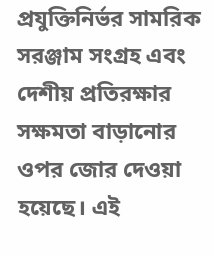প্রযুক্তিনির্ভর সামরিক সরঞ্জাম সংগ্রহ এবং দেশীয় প্রতিরক্ষার সক্ষমতা বাড়ানোর ওপর জোর দেওয়া হয়েছে। এই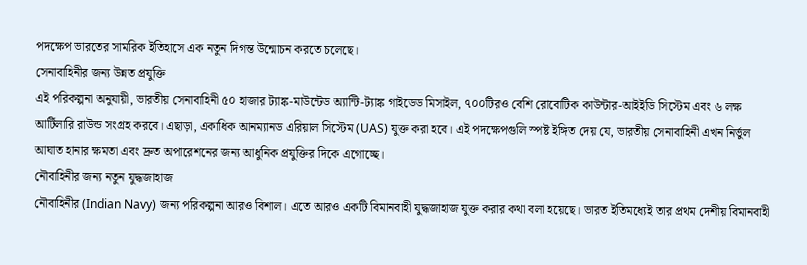পদক্ষেপ ভারতের সামরিক ইতিহাসে এক নতুন দিগন্ত উন্মোচন করতে চলেছে।
সেনাবাহিনীর জন্য উন্নত প্রযুক্তি
এই পরিকল্পনা অনুযায়ী, ভারতীয় সেনাবাহিনী ৫০ হাজার ট্যাঙ্ক-মাউন্টেড অ্যান্টি-ট্যাঙ্ক গাইডেড মিসাইল, ৭০০টিরও বেশি রোবোটিক কাউন্টার-আইইডি সিস্টেম এবং ৬ লক্ষ আর্টিলারি রাউন্ড সংগ্রহ করবে। এছাড়া, একাধিক আনম্যানড এরিয়াল সিস্টেম (UAS) যুক্ত করা হবে। এই পদক্ষেপগুলি স্পষ্ট ইঙ্গিত দেয় যে, ভারতীয় সেনাবাহিনী এখন নির্ভুল আঘাত হানার ক্ষমতা এবং দ্রুত অপারেশনের জন্য আধুনিক প্রযুক্তির দিকে এগোচ্ছে।
নৌবাহিনীর জন্য নতুন যুদ্ধজাহাজ
নৌবাহিনীর (Indian Navy) জন্য পরিকল্পনা আরও বিশাল। এতে আরও একটি বিমানবাহী যুদ্ধজাহাজ যুক্ত করার কথা বলা হয়েছে। ভারত ইতিমধ্যেই তার প্রথম দেশীয় বিমানবাহী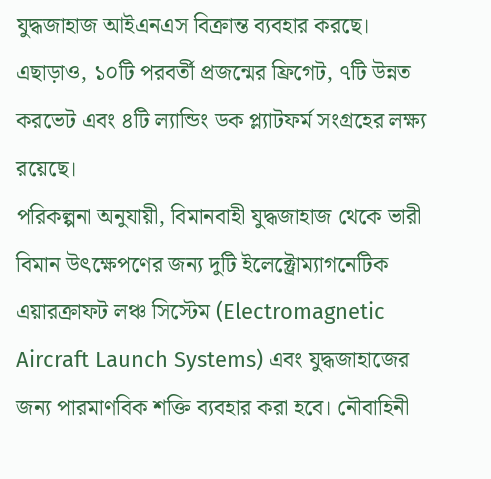যুদ্ধজাহাজ আইএনএস বিক্রান্ত ব্যবহার করছে। এছাড়াও, ১০টি পরবর্তী প্রজন্মের ফ্রিগেট, ৭টি উন্নত করভেট এবং ৪টি ল্যান্ডিং ডক প্ল্যাটফর্ম সংগ্রহের লক্ষ্য রয়েছে।
পরিকল্পনা অনুযায়ী, বিমানবাহী যুদ্ধজাহাজ থেকে ভারী বিমান উৎক্ষেপণের জন্য দুটি ইলেক্ট্রোম্যাগনেটিক এয়ারক্রাফট লঞ্চ সিস্টেম (Electromagnetic Aircraft Launch Systems) এবং যুদ্ধজাহাজের জন্য পারমাণবিক শক্তি ব্যবহার করা হবে। নৌবাহিনী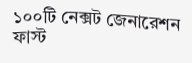১০০টি নেক্সট জেনারেশন ফাস্ট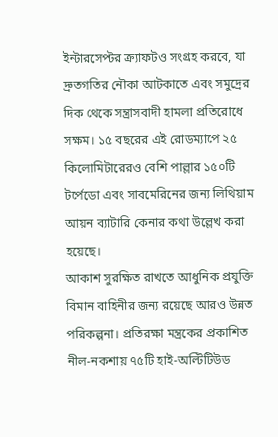ইন্টারসেপ্টর ক্র্যাফটও সংগ্রহ করবে, যা দ্রুতগতির নৌকা আটকাতে এবং সমুদ্রের দিক থেকে সন্ত্রাসবাদী হামলা প্রতিরোধে সক্ষম। ১৫ বছরের এই রোডম্যাপে ২৫ কিলোমিটারেরও বেশি পাল্লার ১৫০টি টর্পেডো এবং সাবমেরিনের জন্য লিথিয়াম আয়ন ব্যাটারি কেনার কথা উল্লেখ করা হয়েছে।
আকাশ সুরক্ষিত রাখতে আধুনিক প্রযুক্তি
বিমান বাহিনীর জন্য রয়েছে আরও উন্নত পরিকল্পনা। প্রতিরক্ষা মন্ত্রকের প্রকাশিত নীল-নকশায় ৭৫টি হাই-অল্টিটিউড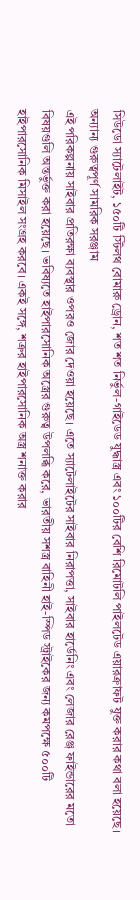সিউডো স্যাটেলাইট, ১৫০টি স্টিলথ বোমারু ড্রোন, শত শত নির্ভুল-গাইডেড যুদ্ধাস্ত্র এবং ১০০টির বেশি রিমোটলি পাইলটেড এয়ারক্রাফট যুক্ত করার কথা বলা হয়েছে।
অন্যান্য গুরুত্বপূর্ণ সামরিক সরঞ্জাম
এই পরিকল্পনায় সাইবার প্রতিরক্ষা ব্যবস্থার ওপরও জোর দেওয়া হয়েছে। এতে স্যাটেলাইটের সাইবার নিরাপত্তা, সাইবার হার্ডেনিং এবং লেজার রেঞ্জ ফাইন্ডারের মতো বিষয়গুলি অন্তর্ভুক্ত করা হয়েছে। ভবিষ্যতে হাইপারসোনিক অস্ত্রের গুরুত্ব উপলব্ধি করে, ভারতীয় সশস্ত্র বাহিনী হাই-স্পিড স্ট্রাইকের জন্য কমপক্ষে ৫০০টি হাইপারসোনিক মিসাইল সংগ্রহ করবে। একই সঙ্গে, শত্রুর হাইপারসোনিক অস্ত্র শনাক্ত করার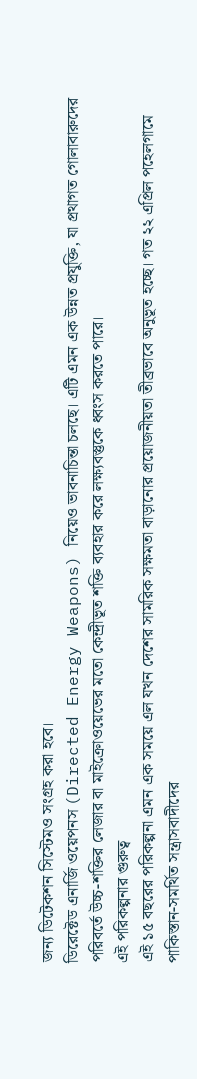জন্য ডিটেকশন সিস্টেমও সংগ্রহ করা হবে।
ডিরেক্টেড এনার্জি ওয়েপনস (Directed Energy Weapons) নিয়েও ভাবনাচিন্তা চলছে। এটি এমন এক উন্নত প্রযুক্তি, যা প্রথাগত গোলাবারুদের পরিবর্তে উচ্চ-শক্তির লেজার বা মাইক্রোওয়েভের মতো কেন্দ্রীভূত শক্তি ব্যবহার করে লক্ষ্যবস্তুকে ধ্বংস করতে পারে।
এই পরিকল্পনার গুরুত্ব
এই ১৫ বছরের পরিকল্পনা এমন এক সময়ে এল যখন দেশের সামরিক সক্ষমতা বাড়ানোর প্রয়োজনীয়তা তীব্রভাবে অনুভূত হচ্ছে। গত ২২ এপ্রিল পহেলগামে পাকিস্তান-সমর্থিত সন্ত্রাসবাদীদের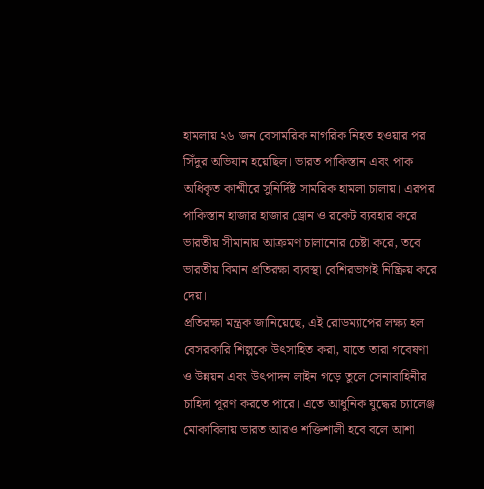হামলায় ২৬ জন বেসামরিক নাগরিক নিহত হওয়ার পর সিঁদুর অভিযান হয়েছিল। ভারত পাকিস্তান এবং পাক অধিকৃত কাশ্মীরে সুনির্দিষ্ট সামরিক হামলা চালায়। এরপর পাকিস্তান হাজার হাজার ড্রোন ও রকেট ব্যবহার করে ভারতীয় সীমানায় আক্রমণ চালানোর চেষ্টা করে, তবে ভারতীয় বিমান প্রতিরক্ষা ব্যবস্থা বেশিরভাগই নিষ্ক্রিয় করে দেয়।
প্রতিরক্ষা মন্ত্রক জানিয়েছে, এই রোডম্যাপের লক্ষ্য হল বেসরকারি শিল্পকে উৎসাহিত করা, যাতে তারা গবেষণা ও উন্নয়ন এবং উৎপাদন লাইন গড়ে তুলে সেনাবাহিনীর চাহিদা পূরণ করতে পারে। এতে আধুনিক যুদ্ধের চ্যালেঞ্জ মোকাবিলায় ভারত আরও শক্তিশালী হবে বলে আশা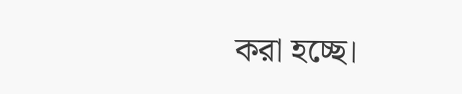করা হচ্ছে।